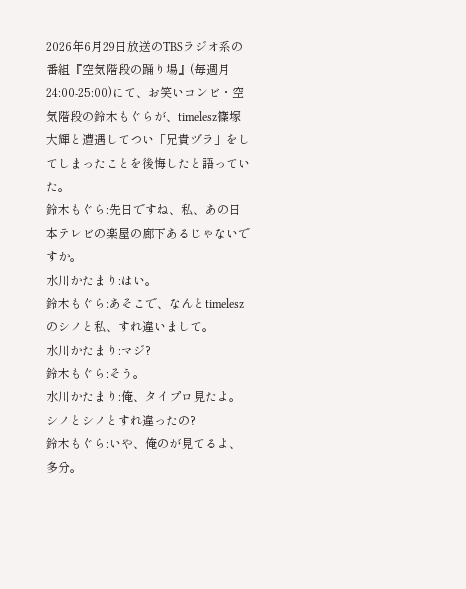2026年6月29日放送のTBSラジオ系の番組『空気階段の踊り場』(毎週月 24:00-25:00)にて、お笑いコンビ・空気階段の鈴木もぐらが、timelesz篠塚大輝と遭遇してつい「兄貴ヅラ」をしてしまったことを後悔したと語っていた。
鈴木もぐら:先日ですね、私、あの日本テレビの楽屋の廊下あるじゃないですか。
水川かたまり:はい。
鈴木もぐら:あそこで、なんとtimeleszのシノと私、すれ違いまして。
水川かたまり:マジ?
鈴木もぐら:そう。
水川かたまり:俺、タイプロ見たよ。シノとシノとすれ違ったの?
鈴木もぐら:いや、俺のが見てるよ、多分。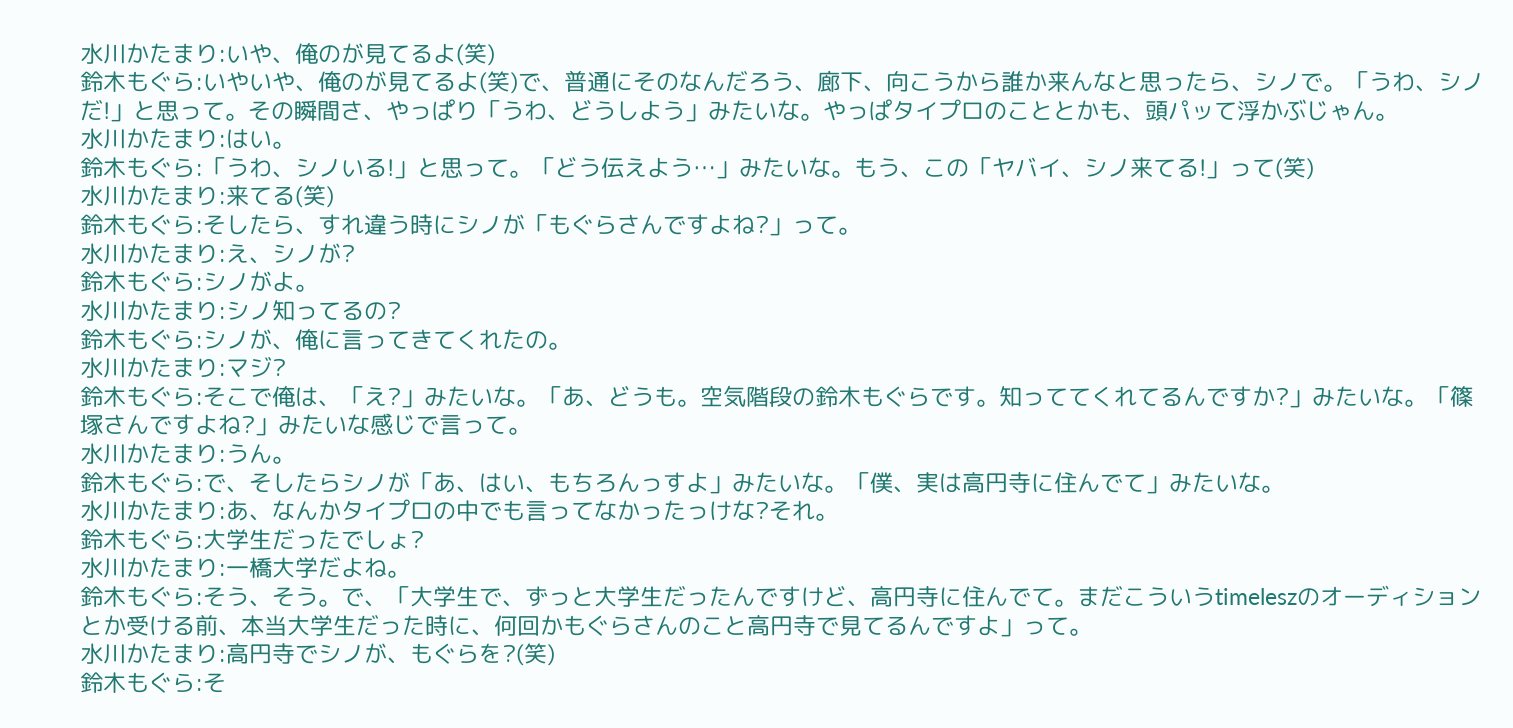水川かたまり:いや、俺のが見てるよ(笑)
鈴木もぐら:いやいや、俺のが見てるよ(笑)で、普通にそのなんだろう、廊下、向こうから誰か来んなと思ったら、シノで。「うわ、シノだ!」と思って。その瞬間さ、やっぱり「うわ、どうしよう」みたいな。やっぱタイプロのこととかも、頭パッて浮かぶじゃん。
水川かたまり:はい。
鈴木もぐら:「うわ、シノいる!」と思って。「どう伝えよう…」みたいな。もう、この「ヤバイ、シノ来てる!」って(笑)
水川かたまり:来てる(笑)
鈴木もぐら:そしたら、すれ違う時にシノが「もぐらさんですよね?」って。
水川かたまり:え、シノが?
鈴木もぐら:シノがよ。
水川かたまり:シノ知ってるの?
鈴木もぐら:シノが、俺に言ってきてくれたの。
水川かたまり:マジ?
鈴木もぐら:そこで俺は、「え?」みたいな。「あ、どうも。空気階段の鈴木もぐらです。知っててくれてるんですか?」みたいな。「篠塚さんですよね?」みたいな感じで言って。
水川かたまり:うん。
鈴木もぐら:で、そしたらシノが「あ、はい、もちろんっすよ」みたいな。「僕、実は高円寺に住んでて」みたいな。
水川かたまり:あ、なんかタイプロの中でも言ってなかったっけな?それ。
鈴木もぐら:大学生だったでしょ?
水川かたまり:一橋大学だよね。
鈴木もぐら:そう、そう。で、「大学生で、ずっと大学生だったんですけど、高円寺に住んでて。まだこういうtimeleszのオーディションとか受ける前、本当大学生だった時に、何回かもぐらさんのこと高円寺で見てるんですよ」って。
水川かたまり:高円寺でシノが、もぐらを?(笑)
鈴木もぐら:そ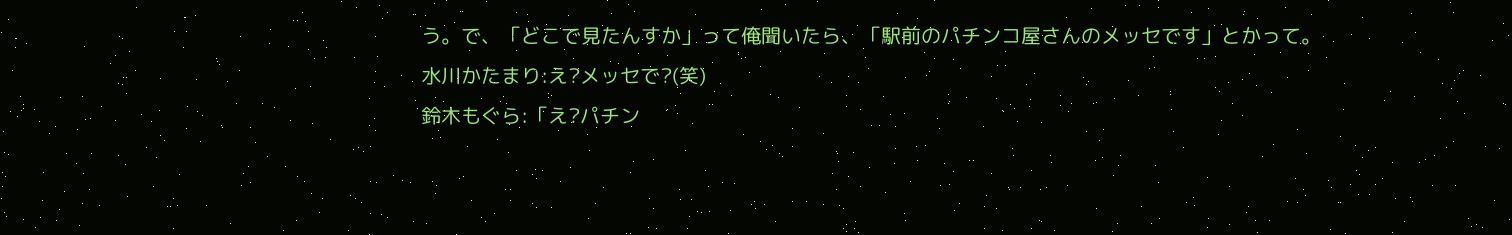う。で、「どこで見たんすか」って俺聞いたら、「駅前のパチンコ屋さんのメッセです」とかって。
水川かたまり:え?メッセで?(笑)
鈴木もぐら:「え?パチン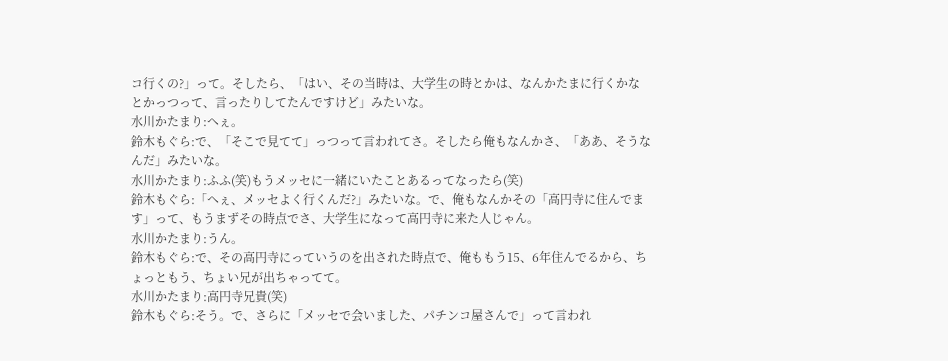コ行くの?」って。そしたら、「はい、その当時は、大学生の時とかは、なんかたまに行くかなとかっつって、言ったりしてたんですけど」みたいな。
水川かたまり:へぇ。
鈴木もぐら:で、「そこで見てて」っつって言われてさ。そしたら俺もなんかさ、「ああ、そうなんだ」みたいな。
水川かたまり:ふふ(笑)もうメッセに一緒にいたことあるってなったら(笑)
鈴木もぐら:「へぇ、メッセよく行くんだ?」みたいな。で、俺もなんかその「高円寺に住んでます」って、もうまずその時点でさ、大学生になって高円寺に来た人じゃん。
水川かたまり:うん。
鈴木もぐら:で、その高円寺にっていうのを出された時点で、俺ももう15、6年住んでるから、ちょっともう、ちょい兄が出ちゃってて。
水川かたまり:高円寺兄貴(笑)
鈴木もぐら:そう。で、さらに「メッセで会いました、パチンコ屋さんで」って言われ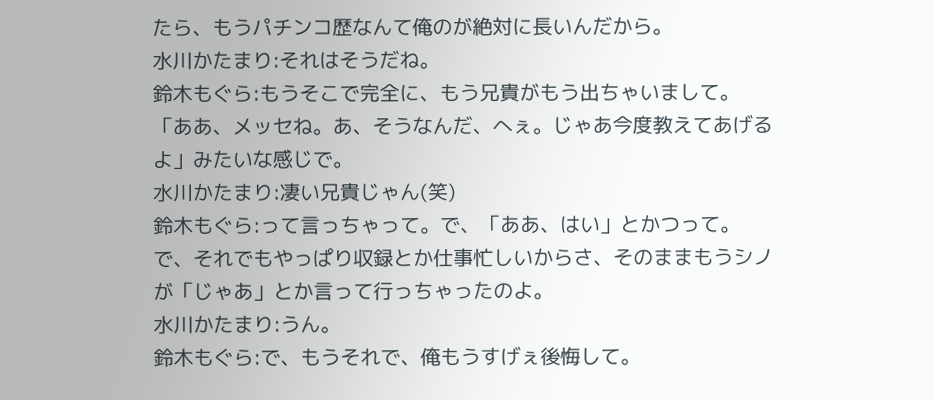たら、もうパチンコ歴なんて俺のが絶対に長いんだから。
水川かたまり:それはそうだね。
鈴木もぐら:もうそこで完全に、もう兄貴がもう出ちゃいまして。「ああ、メッセね。あ、そうなんだ、へぇ。じゃあ今度教えてあげるよ」みたいな感じで。
水川かたまり:凄い兄貴じゃん(笑)
鈴木もぐら:って言っちゃって。で、「ああ、はい」とかつって。で、それでもやっぱり収録とか仕事忙しいからさ、そのままもうシノが「じゃあ」とか言って行っちゃったのよ。
水川かたまり:うん。
鈴木もぐら:で、もうそれで、俺もうすげぇ後悔して。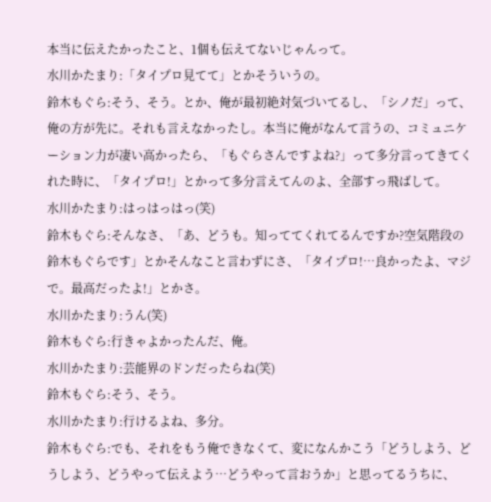本当に伝えたかったこと、1個も伝えてないじゃんって。
水川かたまり:「タイプロ見てて」とかそういうの。
鈴木もぐら:そう、そう。とか、俺が最初絶対気づいてるし、「シノだ」って、俺の方が先に。それも言えなかったし。本当に俺がなんて言うの、コミュニケーション力が凄い高かったら、「もぐらさんですよね?」って多分言ってきてくれた時に、「タイプロ!」とかって多分言えてんのよ、全部すっ飛ばして。
水川かたまり:はっはっはっ(笑)
鈴木もぐら:そんなさ、「あ、どうも。知っててくれてるんですか?空気階段の鈴木もぐらです」とかそんなこと言わずにさ、「タイプロ!…良かったよ、マジで。最高だったよ!」とかさ。
水川かたまり:うん(笑)
鈴木もぐら:行きゃよかったんだ、俺。
水川かたまり:芸能界のドンだったらね(笑)
鈴木もぐら:そう、そう。
水川かたまり:行けるよね、多分。
鈴木もぐら:でも、それをもう俺できなくて、変になんかこう「どうしよう、どうしよう、どうやって伝えよう…どうやって言おうか」と思ってるうちに、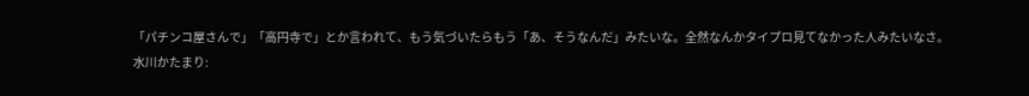「パチンコ屋さんで」「高円寺で」とか言われて、もう気づいたらもう「あ、そうなんだ」みたいな。全然なんかタイプロ見てなかった人みたいなさ。
水川かたまり: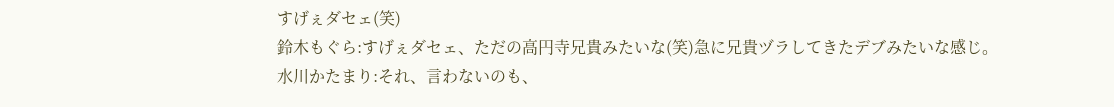すげぇダセェ(笑)
鈴木もぐら:すげぇダセェ、ただの高円寺兄貴みたいな(笑)急に兄貴ヅラしてきたデブみたいな感じ。
水川かたまり:それ、言わないのも、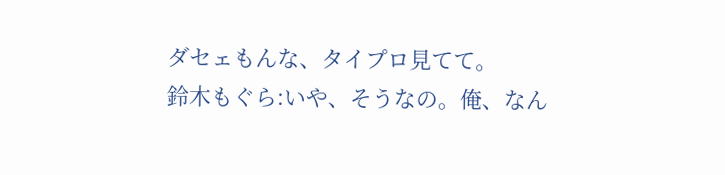ダセェもんな、タイプロ見てて。
鈴木もぐら:いや、そうなの。俺、なん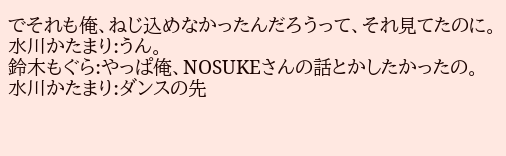でそれも俺、ねじ込めなかったんだろうって、それ見てたのに。
水川かたまり:うん。
鈴木もぐら:やっぱ俺、NOSUKEさんの話とかしたかったの。
水川かたまり:ダンスの先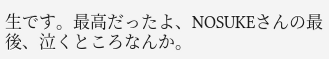生です。最高だったよ、NOSUKEさんの最後、泣くところなんか。